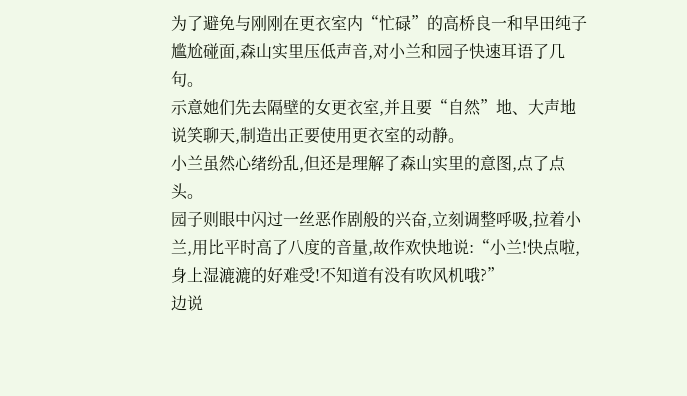为了避免与刚刚在更衣室内“忙碌”的高桥良一和早田纯子尴尬碰面,森山实里压低声音,对小兰和园子快速耳语了几句。
示意她们先去隔壁的女更衣室,并且要“自然”地、大声地说笑聊天,制造出正要使用更衣室的动静。
小兰虽然心绪纷乱,但还是理解了森山实里的意图,点了点头。
园子则眼中闪过一丝恶作剧般的兴奋,立刻调整呼吸,拉着小兰,用比平时高了八度的音量,故作欢快地说:“小兰!快点啦,身上湿漉漉的好难受!不知道有没有吹风机哦?”
边说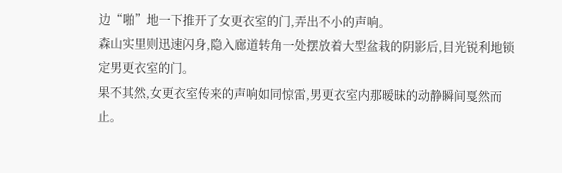边“啪”地一下推开了女更衣室的门,弄出不小的声响。
森山实里则迅速闪身,隐入廊道转角一处摆放着大型盆栽的阴影后,目光锐利地锁定男更衣室的门。
果不其然,女更衣室传来的声响如同惊雷,男更衣室内那暧昧的动静瞬间戛然而止。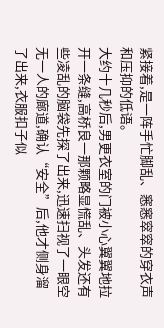紧接着,是一阵手忙脚乱、窸窸窣窣的穿衣声和压抑的低语。
大约十几秒后,男更衣室的门被小心翼翼地拉开一条缝,高桥良一那颗略显慌乱、头发还有些凌乱的脑袋先探了出来,迅速扫视了一眼空无一人的廊道,确认“安全”后,他才侧身溜了出来,衣服扣子似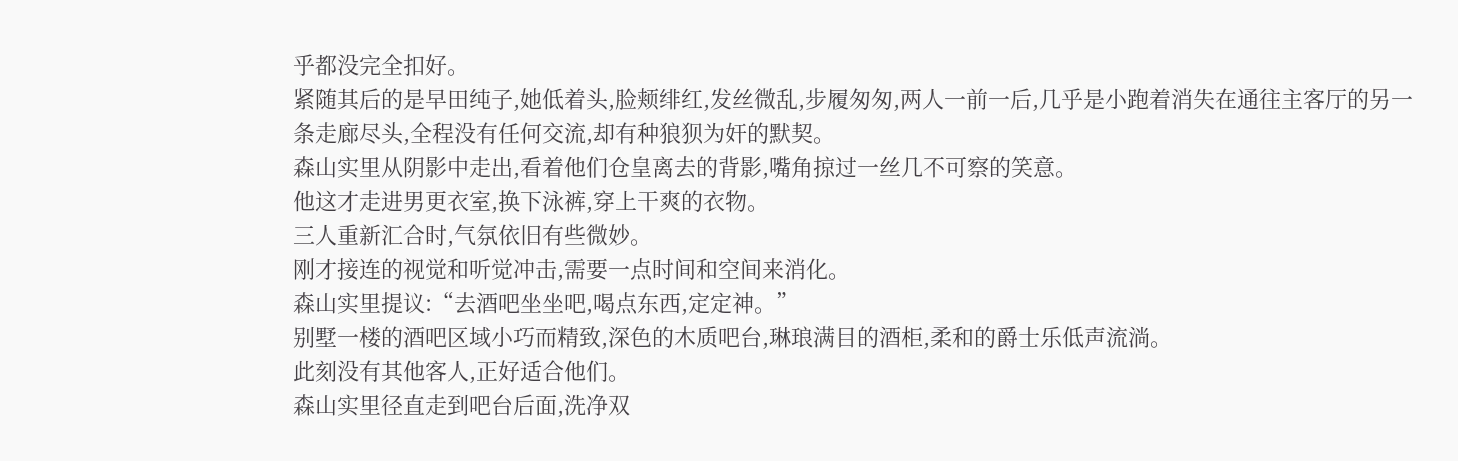乎都没完全扣好。
紧随其后的是早田纯子,她低着头,脸颊绯红,发丝微乱,步履匆匆,两人一前一后,几乎是小跑着消失在通往主客厅的另一条走廊尽头,全程没有任何交流,却有种狼狈为奸的默契。
森山实里从阴影中走出,看着他们仓皇离去的背影,嘴角掠过一丝几不可察的笑意。
他这才走进男更衣室,换下泳裤,穿上干爽的衣物。
三人重新汇合时,气氛依旧有些微妙。
刚才接连的视觉和听觉冲击,需要一点时间和空间来消化。
森山实里提议:“去酒吧坐坐吧,喝点东西,定定神。”
别墅一楼的酒吧区域小巧而精致,深色的木质吧台,琳琅满目的酒柜,柔和的爵士乐低声流淌。
此刻没有其他客人,正好适合他们。
森山实里径直走到吧台后面,洗净双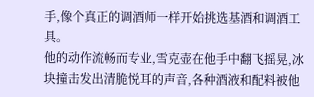手,像个真正的调酒师一样开始挑选基酒和调酒工具。
他的动作流畅而专业,雪克壶在他手中翻飞摇晃,冰块撞击发出清脆悦耳的声音,各种酒液和配料被他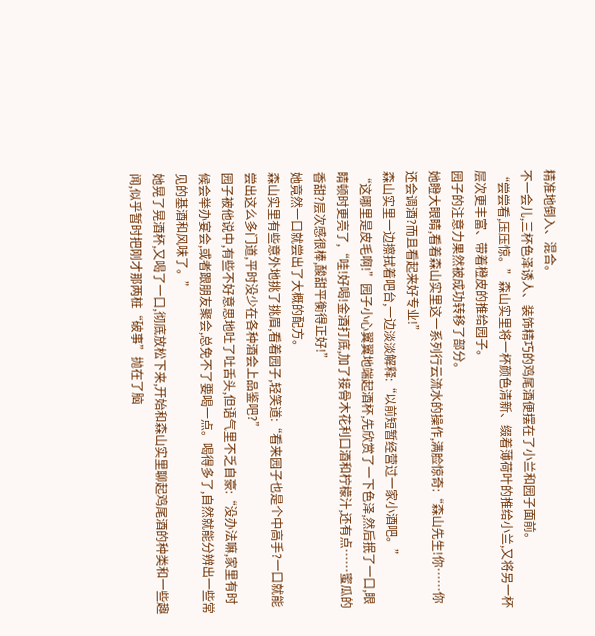精准地倒入、混合。
不一会儿,三杯色泽诱人、装饰精巧的鸡尾酒便摆在了小兰和园子面前。
“尝尝看,压压惊。”森山实里将一杯颜色清新、缀着薄荷叶的推给小兰,又将另一杯层次更丰富、带着橙皮的推给园子。
园子的注意力果然被成功转移了部分。
她瞪大眼睛,看着森山实里这一系列行云流水的操作,满脸惊奇:“森山先生!你……你还会调酒?而且看起来好专业!”
森山实里一边擦拭着吧台,一边淡淡解释:“以前短暂经营过一家小酒吧。”
“这哪里是皮毛啊!”园子小心翼翼地端起酒杯,先欣赏了一下色泽,然后抿了一口,眼睛顿时更亮了,“哇!好喝!金酒打底,加了接骨木花利口酒和柠檬汁,还有点……蜜瓜的香甜?层次感很棒,酸甜平衡得正好!”
她竟然一口就尝出了大概的配方。
森山实里有些意外地挑了挑眉,看着园子,轻笑道:“看来园子也是个中高手?一口就能尝出这么多门道,平时没少在各种酒会上品鉴吧?”
园子被他说中,有些不好意思地吐了吐舌头,但语气里不乏自豪:“没办法嘛,家里有时候会举办宴会,或者跟朋友聚会,总免不了要喝一点。喝得多了,自然就能分辨出一些常见的基酒和风味了。”
她晃了晃酒杯,又喝了一口,彻底放松下来,开始和森山实里聊起鸡尾酒的种类和一些趣闻,似乎暂时把刚才那两桩“破事”抛在了脑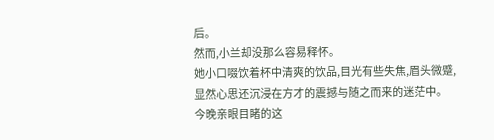后。
然而,小兰却没那么容易释怀。
她小口啜饮着杯中清爽的饮品,目光有些失焦,眉头微蹙,显然心思还沉浸在方才的震撼与随之而来的迷茫中。
今晚亲眼目睹的这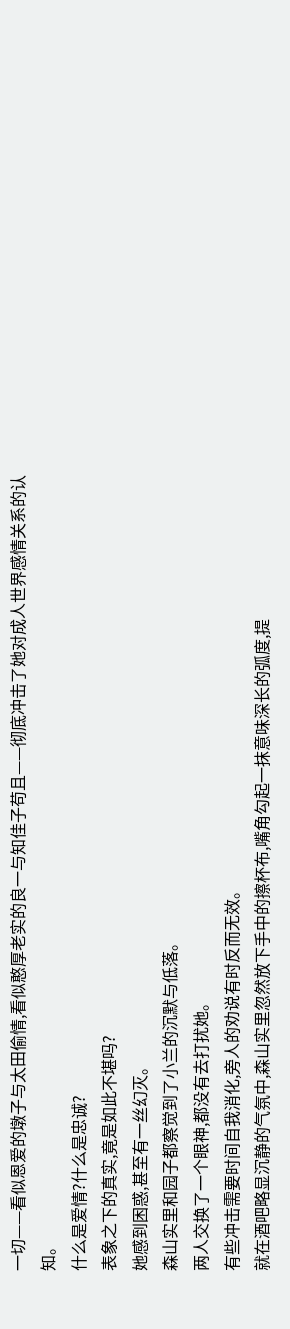一切——看似恩爱的墩子与太田偷情,看似憨厚老实的良一与知佳子苟且——彻底冲击了她对成人世界感情关系的认知。
什么是爱情?什么是忠诚?
表象之下的真实,竟是如此不堪吗?
她感到困惑,甚至有一丝幻灭。
森山实里和园子都察觉到了小兰的沉默与低落。
两人交换了一个眼神,都没有去打扰她。
有些冲击需要时间自我消化,旁人的劝说有时反而无效。
就在酒吧略显沉静的气氛中,森山实里忽然放下手中的擦杯布,嘴角勾起一抹意味深长的弧度,提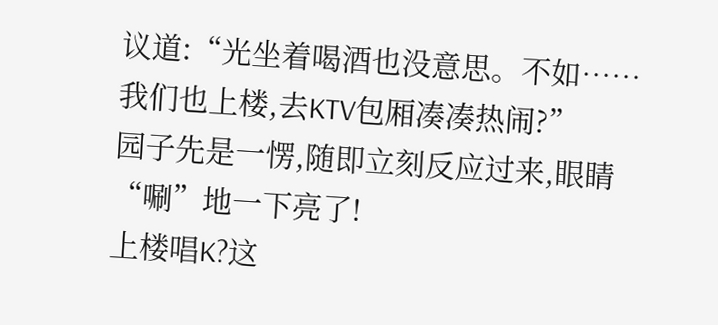议道:“光坐着喝酒也没意思。不如……我们也上楼,去KTV包厢凑凑热闹?”
园子先是一愣,随即立刻反应过来,眼睛“唰”地一下亮了!
上楼唱K?这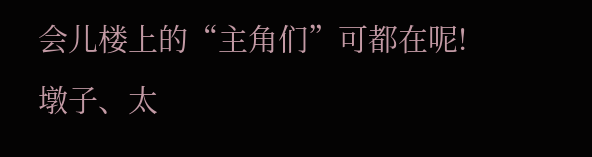会儿楼上的“主角们”可都在呢!
墩子、太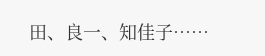田、良一、知佳子……